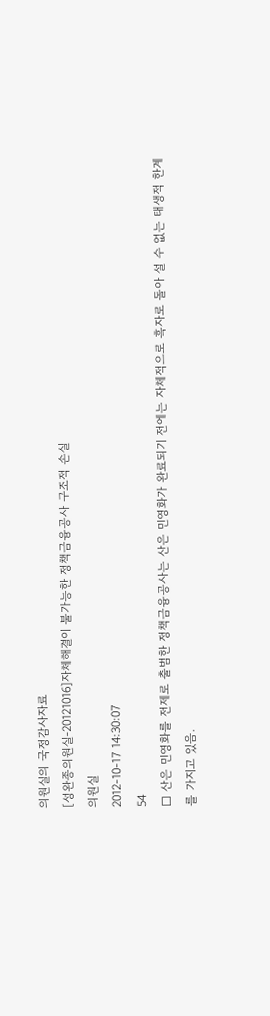의원실의 국정감사자료
[성완종의원실-20121016]자체해결이 불가능한 정책금융공사 구조적 손실
의원실
2012-10-17 14:30:07
54
☐ 산은 민영화를 전제로 출범한 정책금융공사는 산은 민영화가 완료되기 전에는 자체적으로 흑자로 돌아 설 수 없는 태생적 한계를 가지고 있음.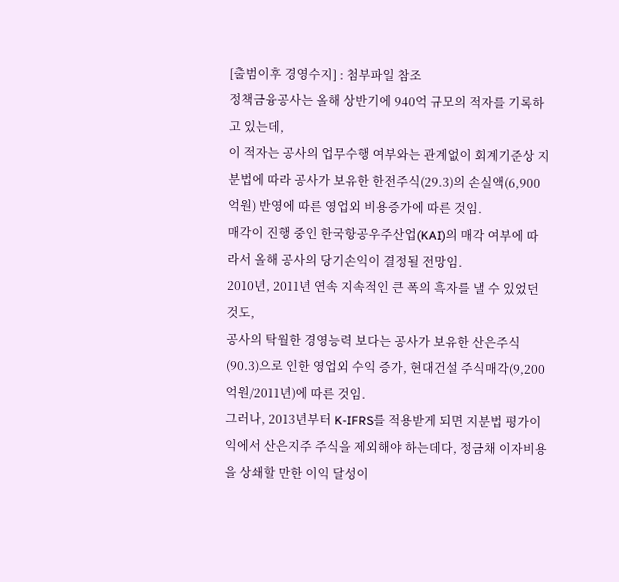[출범이후 경영수지] : 첨부파일 참조
정책금융공사는 올해 상반기에 940억 규모의 적자를 기록하고 있는데,
이 적자는 공사의 업무수행 여부와는 관계없이 회계기준상 지분법에 따라 공사가 보유한 한전주식(29.3)의 손실액(6,900억원) 반영에 따른 영업외 비용증가에 따른 것임.
매각이 진행 중인 한국항공우주산업(KAI)의 매각 여부에 따라서 올해 공사의 당기손익이 결정될 전망임.
2010년, 2011년 연속 지속적인 큰 폭의 흑자를 낼 수 있었던 것도,
공사의 탁월한 경영능력 보다는 공사가 보유한 산은주식(90.3)으로 인한 영업외 수익 증가, 현대건설 주식매각(9,200억원/2011년)에 따른 것임.
그러나, 2013년부터 K-IFRS를 적용받게 되면 지분법 평가이익에서 산은지주 주식을 제외해야 하는데다, 정금채 이자비용을 상쇄할 만한 이익 달성이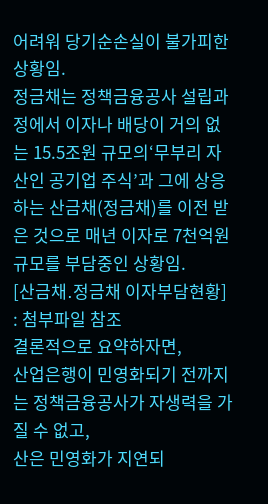어려워 당기순손실이 불가피한 상황임.
정금채는 정책금융공사 설립과정에서 이자나 배당이 거의 없는 15.5조원 규모의‘무부리 자산인 공기업 주식’과 그에 상응하는 산금채(정금채)를 이전 받은 것으로 매년 이자로 7천억원 규모를 부담중인 상황임.
[산금채․정금채 이자부담현황]
: 첨부파일 참조
결론적으로 요약하자면,
산업은행이 민영화되기 전까지는 정책금융공사가 자생력을 가질 수 없고,
산은 민영화가 지연되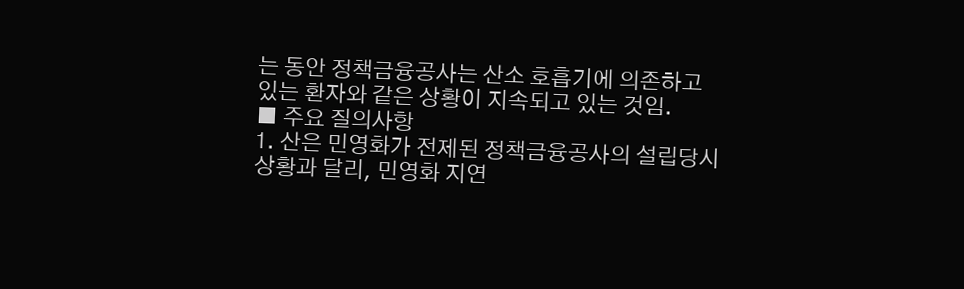는 동안 정책금융공사는 산소 호흡기에 의존하고 있는 환자와 같은 상황이 지속되고 있는 것임.
■ 주요 질의사항
1. 산은 민영화가 전제된 정책금융공사의 설립당시 상황과 달리, 민영화 지연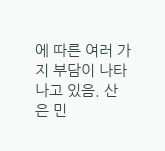에 따른 여러 가지 부담이 나타나고 있음. 산은 민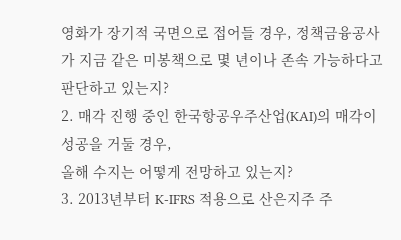영화가 장기적 국면으로 접어들 경우, 정책금융공사가 지금 같은 미봉책으로 몇 년이나 존속 가능하다고 판단하고 있는지?
2. 매각 진행 중인 한국항공우주산업(KAI)의 매각이 성공을 거둘 경우,
올해 수지는 어떻게 전망하고 있는지?
3. 2013년부터 K-IFRS 적용으로 산은지주 주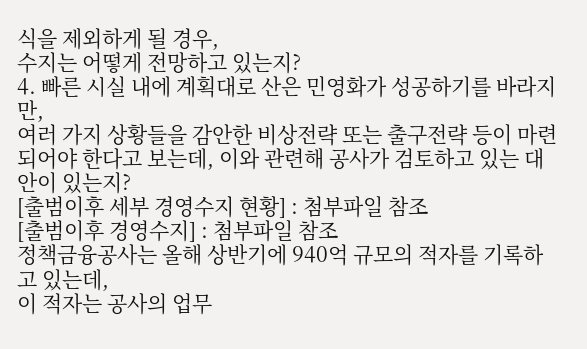식을 제외하게 될 경우,
수지는 어떻게 전망하고 있는지?
4. 빠른 시실 내에 계획대로 산은 민영화가 성공하기를 바라지만,
여러 가지 상황들을 감안한 비상전략 또는 출구전략 등이 마련되어야 한다고 보는데, 이와 관련해 공사가 검토하고 있는 대안이 있는지?
[출범이후 세부 경영수지 현황] : 첨부파일 참조
[출범이후 경영수지] : 첨부파일 참조
정책금융공사는 올해 상반기에 940억 규모의 적자를 기록하고 있는데,
이 적자는 공사의 업무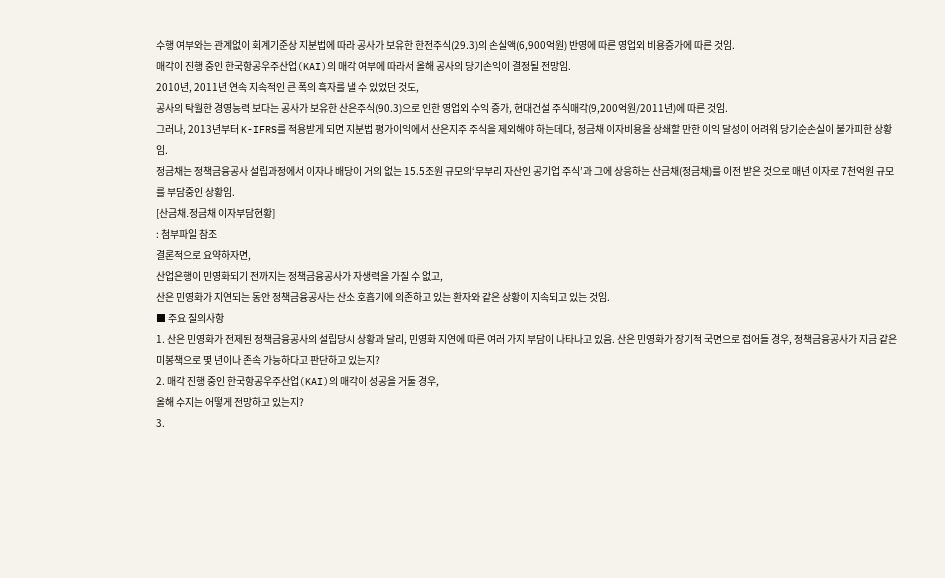수행 여부와는 관계없이 회계기준상 지분법에 따라 공사가 보유한 한전주식(29.3)의 손실액(6,900억원) 반영에 따른 영업외 비용증가에 따른 것임.
매각이 진행 중인 한국항공우주산업(KAI)의 매각 여부에 따라서 올해 공사의 당기손익이 결정될 전망임.
2010년, 2011년 연속 지속적인 큰 폭의 흑자를 낼 수 있었던 것도,
공사의 탁월한 경영능력 보다는 공사가 보유한 산은주식(90.3)으로 인한 영업외 수익 증가, 현대건설 주식매각(9,200억원/2011년)에 따른 것임.
그러나, 2013년부터 K-IFRS를 적용받게 되면 지분법 평가이익에서 산은지주 주식을 제외해야 하는데다, 정금채 이자비용을 상쇄할 만한 이익 달성이 어려워 당기순손실이 불가피한 상황임.
정금채는 정책금융공사 설립과정에서 이자나 배당이 거의 없는 15.5조원 규모의‘무부리 자산인 공기업 주식’과 그에 상응하는 산금채(정금채)를 이전 받은 것으로 매년 이자로 7천억원 규모를 부담중인 상황임.
[산금채․정금채 이자부담현황]
: 첨부파일 참조
결론적으로 요약하자면,
산업은행이 민영화되기 전까지는 정책금융공사가 자생력을 가질 수 없고,
산은 민영화가 지연되는 동안 정책금융공사는 산소 호흡기에 의존하고 있는 환자와 같은 상황이 지속되고 있는 것임.
■ 주요 질의사항
1. 산은 민영화가 전제된 정책금융공사의 설립당시 상황과 달리, 민영화 지연에 따른 여러 가지 부담이 나타나고 있음. 산은 민영화가 장기적 국면으로 접어들 경우, 정책금융공사가 지금 같은 미봉책으로 몇 년이나 존속 가능하다고 판단하고 있는지?
2. 매각 진행 중인 한국항공우주산업(KAI)의 매각이 성공을 거둘 경우,
올해 수지는 어떻게 전망하고 있는지?
3.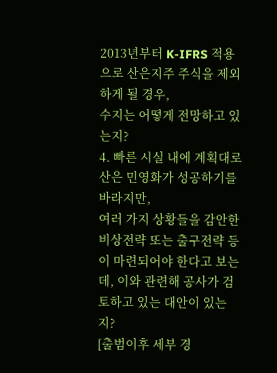2013년부터 K-IFRS 적용으로 산은지주 주식을 제외하게 될 경우,
수지는 어떻게 전망하고 있는지?
4. 빠른 시실 내에 계획대로 산은 민영화가 성공하기를 바라지만,
여러 가지 상황들을 감안한 비상전략 또는 출구전략 등이 마련되어야 한다고 보는데, 이와 관련해 공사가 검토하고 있는 대안이 있는지?
[출범이후 세부 경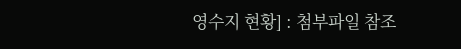영수지 현황] : 첨부파일 참조